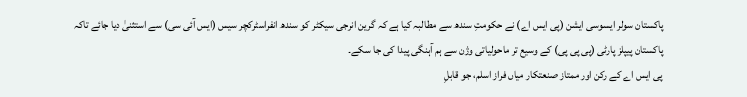پاکستان سولر ایسوسی ایشن (پی ایس اے) نے حکومتِ سندھ سے مطالبہ کیا ہے کہ گرین انرجی سیکٹر کو سندھ انفراسٹرکچر سیس (ایس آئی سی) سے استثنیٰ دیا جائے تاکہ پاکستان پیپلز پارٹی (پی پی پی) کے وسیع تر ماحولیاتی وژن سے ہم آہنگی پیدا کی جا سکے۔
پی ایس اے کے رکن اور ممتاز صنعتکار میاں فراز اسلم، جو قابلِ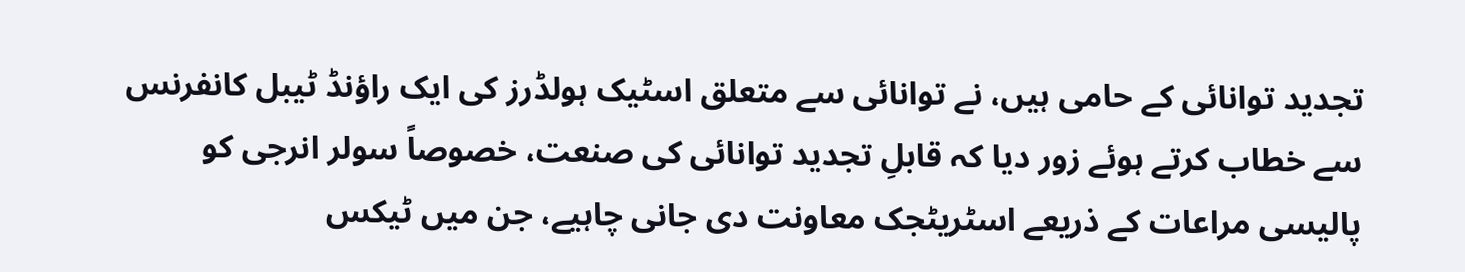تجدید توانائی کے حامی ہیں، نے توانائی سے متعلق اسٹیک ہولڈرز کی ایک راؤنڈ ٹیبل کانفرنس سے خطاب کرتے ہوئے زور دیا کہ قابلِ تجدید توانائی کی صنعت، خصوصاً سولر انرجی کو پالیسی مراعات کے ذریعے اسٹریٹجک معاونت دی جانی چاہیے، جن میں ٹیکس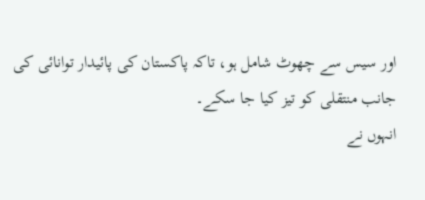اور سیس سے چھوٹ شامل ہو، تاکہ پاکستان کی پائیدار توانائی کی جانب منتقلی کو تیز کیا جا سکے۔
انہوں نے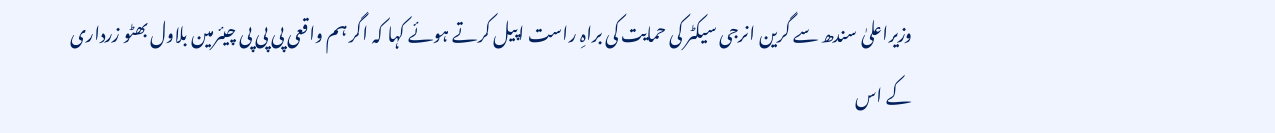وزیراعلیٰ سندھ سے گرین انرجی سیکٹر کی حمایت کی براہِ راست اپیل کرتے ہوئے کہا کہ اگر ہم واقعی پی پی پی چیئرمین بلاول بھٹو زرداری کے اس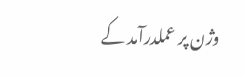وژن پر عملدرآمد کے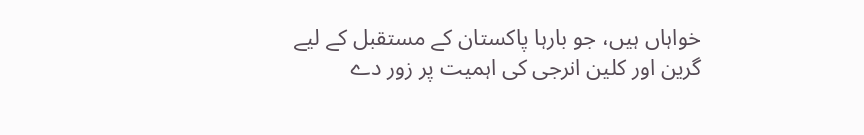خواہاں ہیں، جو بارہا پاکستان کے مستقبل کے لیے گرین اور کلین انرجی کی اہمیت پر زور دے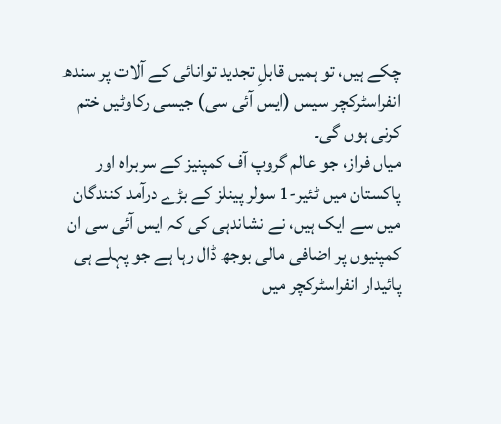چکے ہیں، تو ہمیں قابلِ تجدید توانائی کے آلات پر سندھ انفراسٹرکچر سیس (ایس آئی سی) جیسی رکاوٹیں ختم کرنی ہوں گی۔
میاں فراز، جو عالم گروپ آف کمپنیز کے سربراہ اور پاکستان میں ٹئیر-1 سولر پینلز کے بڑے درآمد کنندگان میں سے ایک ہیں، نے نشاندہی کی کہ ایس آئی سی ان کمپنیوں پر اضافی مالی بوجھ ڈال رہا ہے جو پہلے ہی پائیدار انفراسٹرکچر میں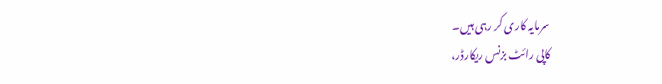سرمایہ کاری کر رہی ہیں۔
کاپی رائٹ بزنس ریکارڈر،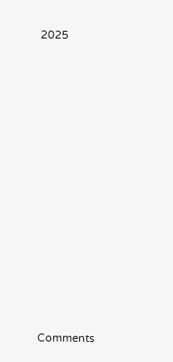2025






















Comments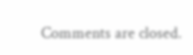Comments are closed.